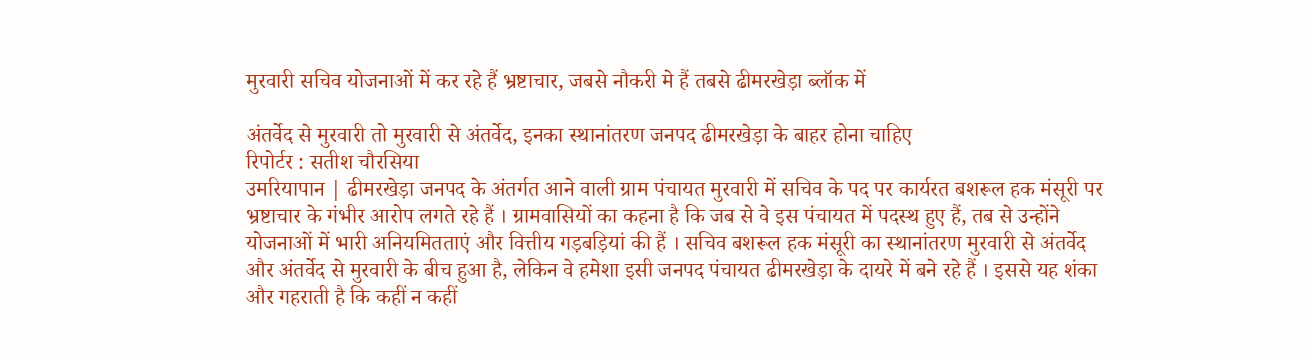मुरवारी सचिव योजनाओं में कर रहे हैं भ्रष्टाचार, जबसे नौकरी मे हैं तबसे ढीमरखेड़ा ब्लॉक में

अंतर्वेद से मुरवारी तो मुरवारी से अंतर्वेद, इनका स्थानांतरण जनपद ढीमरखेड़ा के बाहर होना चाहिए
रिपोर्टर : सतीश चौरसिया
उमरियापान | ढीमरखेड़ा जनपद के अंतर्गत आने वाली ग्राम पंचायत मुरवारी में सचिव के पद पर कार्यरत बशरूल हक मंसूरी पर भ्रष्टाचार के गंभीर आरोप लगते रहे हैं । ग्रामवासियों का कहना है कि जब से वे इस पंचायत में पदस्थ हुए हैं, तब से उन्होंने योजनाओं में भारी अनियमितताएं और वित्तीय गड़बड़ियां की हैं । सचिव बशरूल हक मंसूरी का स्थानांतरण मुरवारी से अंतर्वेद और अंतर्वेद से मुरवारी के बीच हुआ है, लेकिन वे हमेशा इसी जनपद पंचायत ढीमरखेड़ा के दायरे में बने रहे हैं । इससे यह शंका और गहराती है कि कहीं न कहीं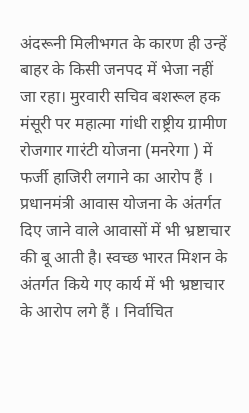अंदरूनी मिलीभगत के कारण ही उन्हें बाहर के किसी जनपद में भेजा नहीं जा रहा। मुरवारी सचिव बशरूल हक मंसूरी पर महात्मा गांधी राष्ट्रीय ग्रामीण रोजगार गारंटी योजना (मनरेगा ) में फर्जी हाजिरी लगाने का आरोप हैं । प्रधानमंत्री आवास योजना के अंतर्गत दिए जाने वाले आवासों में भी भ्रष्टाचार की बू आती है। स्वच्छ भारत मिशन के अंतर्गत किये गए कार्य में भी भ्रष्टाचार के आरोप लगे हैं । निर्वाचित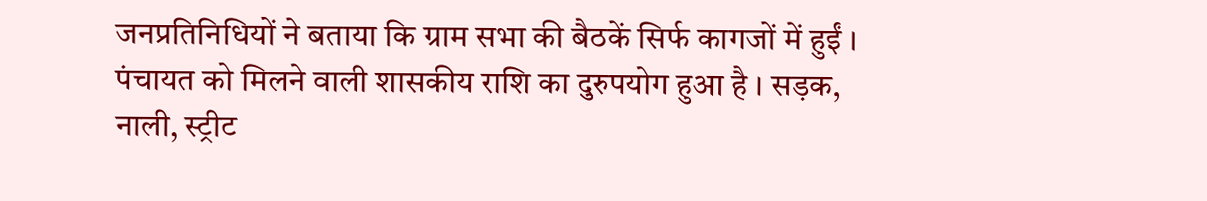जनप्रतिनिधियों ने बताया कि ग्राम सभा की बैठकें सिर्फ कागजों में हुईं । पंचायत को मिलने वाली शासकीय राशि का दुरुपयोग हुआ है । सड़क, नाली, स्ट्रीट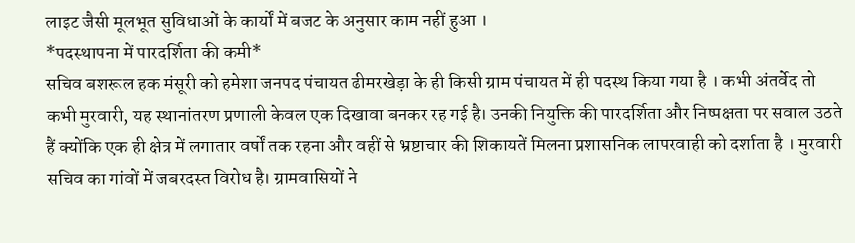लाइट जैसी मूलभूत सुविधाओं के कार्यों में बजट के अनुसार काम नहीं हुआ ।
*पदस्थापना में पारदर्शिता की कमी*
सचिव बशरूल हक मंसूरी को हमेशा जनपद पंचायत ढीमरखेड़ा के ही किसी ग्राम पंचायत में ही पदस्थ किया गया है । कभी अंतर्वेद तो कभी मुरवारी, यह स्थानांतरण प्रणाली केवल एक दिखावा बनकर रह गई है। उनकी नियुक्ति की पारदर्शिता और निष्पक्षता पर सवाल उठते हैं क्योंकि एक ही क्षेत्र में लगातार वर्षों तक रहना और वहीं से भ्रष्टाचार की शिकायतें मिलना प्रशासनिक लापरवाही को दर्शाता है । मुरवारी सचिव का गांवों में जबरदस्त विरोध है। ग्रामवासियों ने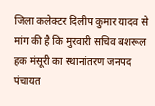जिला कलेक्टर दिलीप कुमार यादव से मांग की है कि मुरवारी सचिव बशरूल हक मंसूरी का स्थानांतरण जनपद पंचायत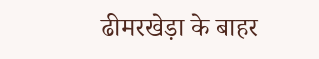ढीमरखेड़ा के बाहर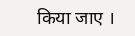किया जाए ।